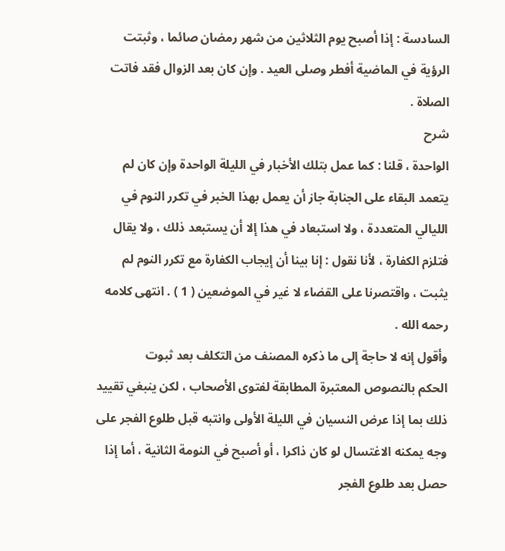السادسة : إذا أصبح يوم الثلاثين من شهر رمضان صائما ، وثبتت
الرؤية في الماضية أفطر وصلى العيد . وإن كان بعد الزوال فقد فاتت
الصلاة .
شرح
الواحدة ، قلنا : كما عمل بتلك الأخبار في الليلة الواحدة وإن كان لم
يتعمد البقاء على الجنابة جاز أن يعمل بهذا الخبر في تكرر النوم في
الليالي المتعددة ، ولا استبعاد في هذا إلا أن يستبعد ذلك ، ولا يقال
فتلزم الكفارة ، لأنا نقول : إنا بينا أن إيجاب الكفارة مع تكرر النوم لم
يثبت ، واقتصرنا على القضاء لا غير في الموضعين ( 1 ) . انتهى كلامه
رحمه الله .
وأقول إنه لا حاجة إلى ما ذكره المصنف من التكلف بعد ثبوت
الحكم بالنصوص المعتبرة المطابقة لفتوى الأصحاب ، لكن ينبغي تقييد
ذلك بما إذا عرض النسيان في الليلة الأولى وانتبه قبل طلوع الفجر على
وجه يمكنه الاغتسال لو كان ذاكرا ، أو أصبح في النومة الثانية ، أما إذا
حصل بعد طلوع الفجر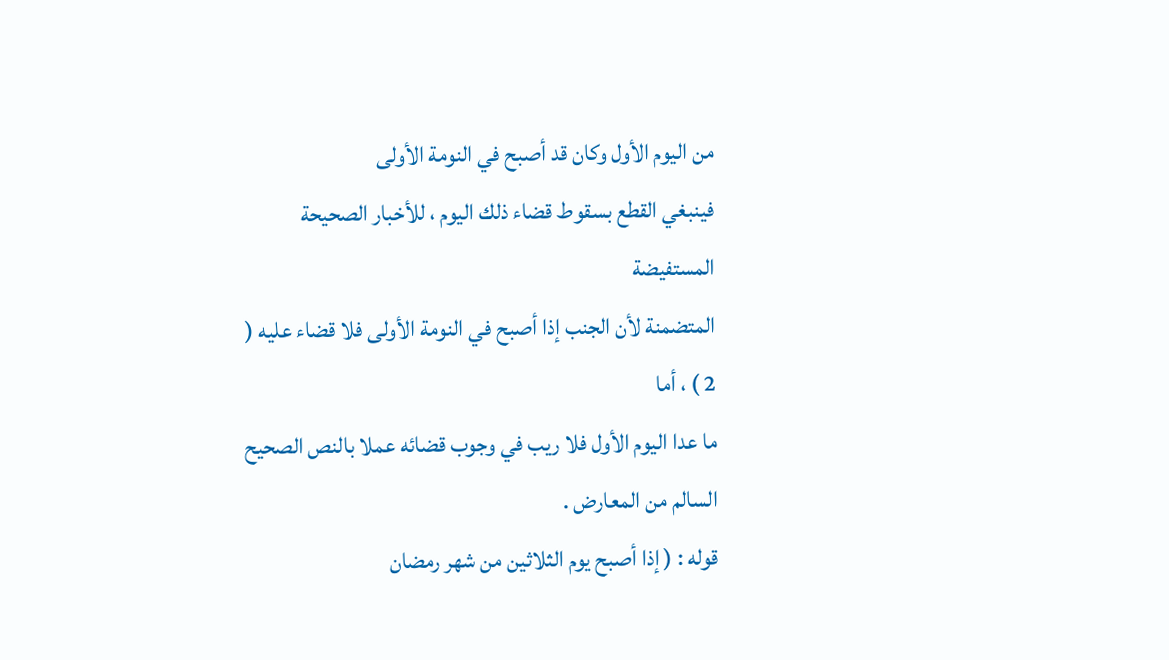من اليوم الأول وكان قد أصبح في النومة الأولى
فينبغي القطع بسقوط قضاء ذلك اليوم ، للأخبار الصحيحة المستفيضة
المتضمنة لأن الجنب إذا أصبح في النومة الأولى فلا قضاء عليه ( 2 ) ، أما
ما عدا اليوم الأول فلا ريب في وجوب قضائه عملا بالنص الصحيح
السالم من المعارض .
قوله : ( إذا أصبح يوم الثلاثين من شهر رمضان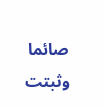صائما وثبتت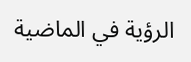الرؤية في الماضية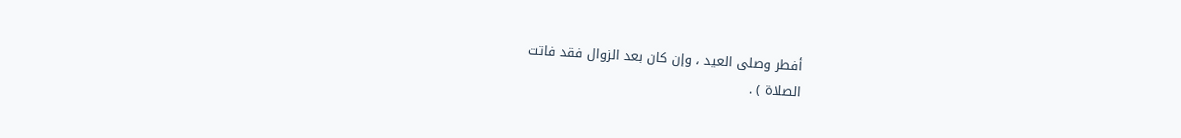أفطر وصلى العيد ، وإن كان بعد الزوال فقد فاتت
الصلاة ) .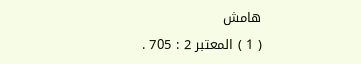هامش
( 1 ) المعتبر 2 : 705 .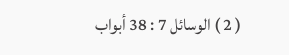( 2 ) الوسائل 7 : 38 أبواب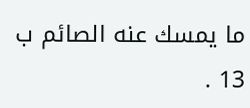ما يمسك عنه الصائم ب 13 .